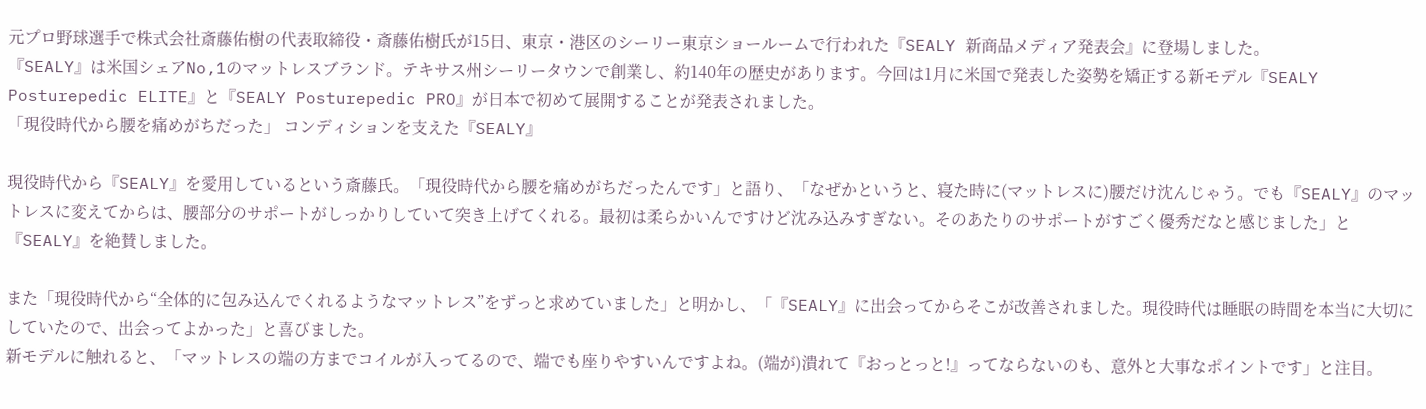元プロ野球選手で株式会社斎藤佑樹の代表取締役・斎藤佑樹氏が15日、東京・港区のシーリー東京ショールームで行われた『SEALY 新商品メディア発表会』に登場しました。
『SEALY』は米国シェアNo,1のマットレスブランド。テキサス州シーリータウンで創業し、約140年の歴史があります。今回は1月に米国で発表した姿勢を矯正する新モデル『SEALY Posturepedic ELITE』と『SEALY Posturepedic PRO』が日本で初めて展開することが発表されました。
「現役時代から腰を痛めがちだった」 コンディションを支えた『SEALY』

現役時代から『SEALY』を愛用しているという斎藤氏。「現役時代から腰を痛めがちだったんです」と語り、「なぜかというと、寝た時に(マットレスに)腰だけ沈んじゃう。でも『SEALY』のマットレスに変えてからは、腰部分のサポートがしっかりしていて突き上げてくれる。最初は柔らかいんですけど沈み込みすぎない。そのあたりのサポートがすごく優秀だなと感じました」と『SEALY』を絶賛しました。

また「現役時代から“全体的に包み込んでくれるようなマットレス”をずっと求めていました」と明かし、「『SEALY』に出会ってからそこが改善されました。現役時代は睡眠の時間を本当に大切にしていたので、出会ってよかった」と喜びました。
新モデルに触れると、「マットレスの端の方までコイルが入ってるので、端でも座りやすいんですよね。(端が)潰れて『おっとっと!』ってならないのも、意外と大事なポイントです」と注目。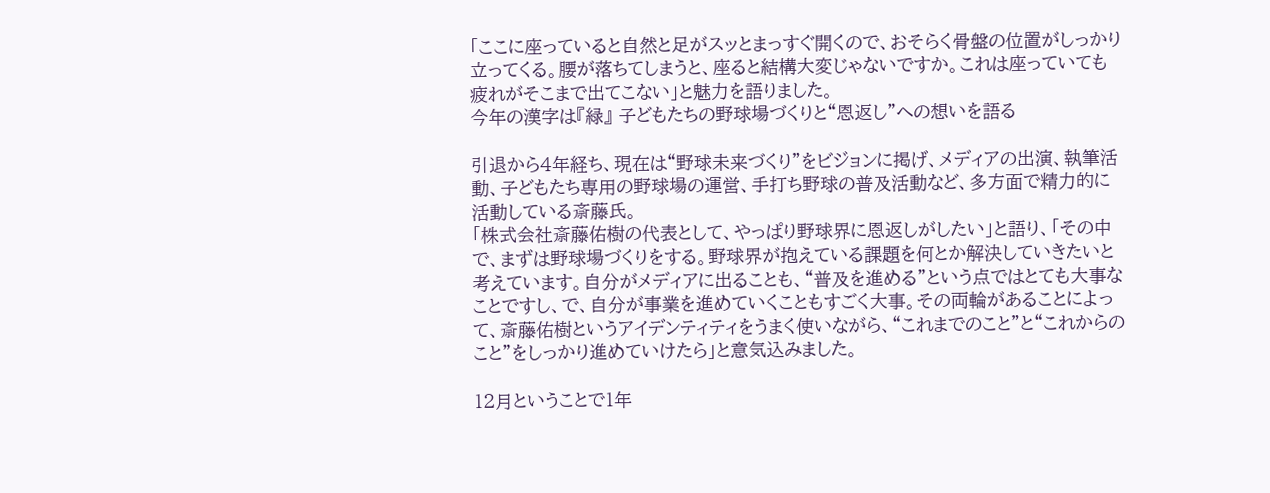「ここに座っていると自然と足がスッとまっすぐ開くので、おそらく骨盤の位置がしっかり立ってくる。腰が落ちてしまうと、座ると結構大変じゃないですか。これは座っていても疲れがそこまで出てこない」と魅力を語りました。
今年の漢字は『緑』 子どもたちの野球場づくりと“恩返し”への想いを語る

引退から4年経ち、現在は“野球未来づくり”をビジョンに掲げ、メディアの出演、執筆活動、子どもたち専用の野球場の運営、手打ち野球の普及活動など、多方面で精力的に活動している斎藤氏。
「株式会社斎藤佑樹の代表として、やっぱり野球界に恩返しがしたい」と語り、「その中で、まずは野球場づくりをする。野球界が抱えている課題を何とか解決していきたいと考えています。自分がメディアに出ることも、“普及を進める”という点ではとても大事なことですし、で、自分が事業を進めていくこともすごく大事。その両輪があることによって、斎藤佑樹というアイデンティティをうまく使いながら、“これまでのこと”と“これからのこと”をしっかり進めていけたら」と意気込みました。

12月ということで1年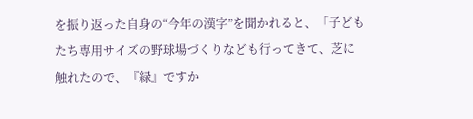を振り返った自身の“今年の漢字”を聞かれると、「子どもたち専用サイズの野球場づくりなども行ってきて、芝に触れたので、『緑』ですか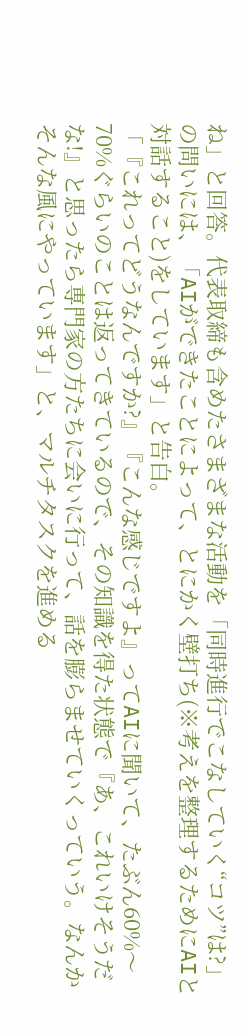ね」と回答。代表取締も含めたさまざまな活動を「同時進行でこなしていく“コツ”は?」の問いには、「AIができたことによって、とにかく壁打ち(※考えを整理するためにAIと対話すること)をしています」と告白。
「『これってどうなんですか?』『こんな感じですよ』ってAIに聞いて、たぶん60%〜70%ぐらいのことは返ってきているので、その知識を得た状態で『あ、これいけそうだな!』と思ったら専門家の方たちに会いに行って、話を膨らませていくっていう。なんかそんな風にやっています」と、マルチタスクを進める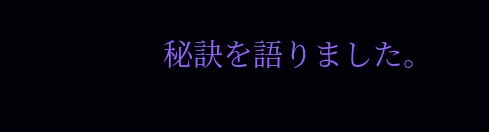秘訣を語りました。